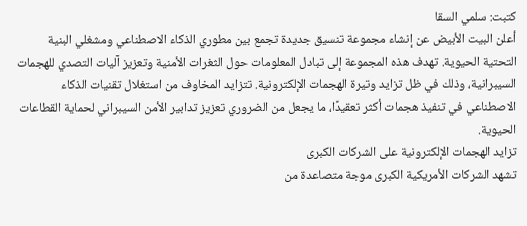كتبت: سلمي السقا
أعلن البيت الأبيض عن إنشاء مجموعة تنسيق جديدة تجمع بين مطوري الذكاء الاصطناعي ومشغلي البنية التحتية الحيوية. تهدف هذه المجموعة إلى تبادل المعلومات حول الثغرات الأمنية وتعزيز آليات التصدي للهجمات السيبرانية، وذلك في ظل تزايد وتيرة الهجمات الإلكترونية. تتزايد المخاوف من استغلال تقنيات الذكاء الاصطناعي في تنفيذ هجمات أكثر تعقيدًا، ما يجعل من الضروري تعزيز تدابير الأمن السيبراني لحماية القطاعات الحيوية.
تزايد الهجمات الإلكترونية على الشركات الكبرى
تشهد الشركات الأمريكية الكبرى موجة متصاعدة من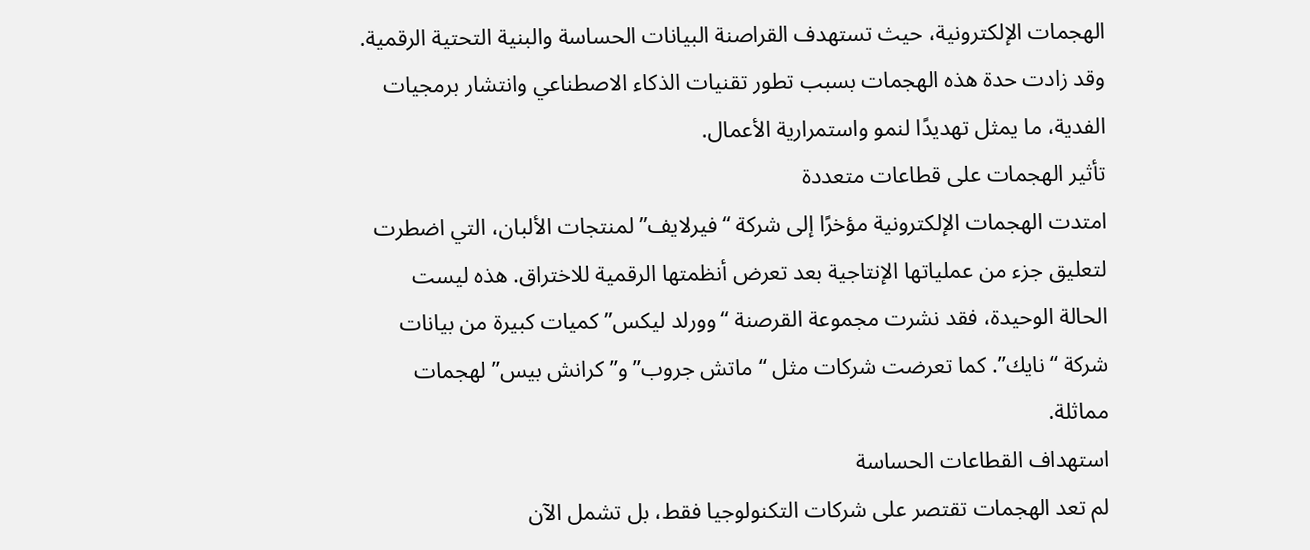الهجمات الإلكترونية، حيث تستهدف القراصنة البيانات الحساسة والبنية التحتية الرقمية. وقد زادت حدة هذه الهجمات بسبب تطور تقنيات الذكاء الاصطناعي وانتشار برمجيات الفدية، ما يمثل تهديدًا لنمو واستمرارية الأعمال.
تأثير الهجمات على قطاعات متعددة
امتدت الهجمات الإلكترونية مؤخرًا إلى شركة “فيرلايف” لمنتجات الألبان، التي اضطرت لتعليق جزء من عملياتها الإنتاجية بعد تعرض أنظمتها الرقمية للاختراق. هذه ليست الحالة الوحيدة، فقد نشرت مجموعة القرصنة “وورلد ليكس” كميات كبيرة من بيانات شركة “نايك”. كما تعرضت شركات مثل “ماتش جروب” و”كرانش بيس” لهجمات مماثلة.
استهداف القطاعات الحساسة
لم تعد الهجمات تقتصر على شركات التكنولوجيا فقط، بل تشمل الآن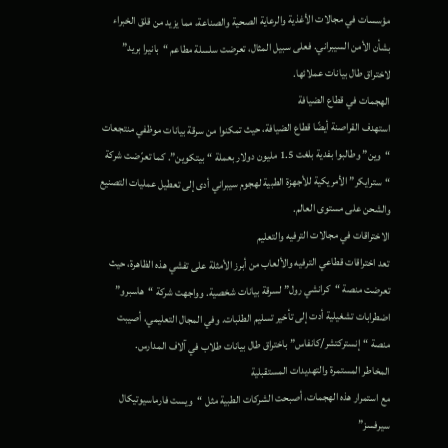مؤسسات في مجالات الأغذية والرعاية الصحية والصناعة، مما يزيد من قلق الخبراء بشأن الأمن السيبراني. فعلى سبيل المثال، تعرضت سلسلة مطاعم “بانيرا بريد” لاختراق طال بيانات عملائها.
الهجمات في قطاع الضيافة
استهدف القراصنة أيضًا قطاع الضيافة، حيث تمكنوا من سرقة بيانات موظفي منتجعات “وين” وطالبوا بفدية بلغت 1.5 مليون دولار بعملة “بيتكوين”. كما تعرّضت شركة “سترايكر” الأمريكية للأجهزة الطبية لهجوم سيبراني أدى إلى تعطيل عمليات التصنيع والشحن على مستوى العالم.
الاختراقات في مجالات الترفيه والتعليم
تعد اختراقات قطاعي الترفيه والألعاب من أبرز الأمثلة على تفشي هذه الظاهرة، حيث تعرضت منصة “كرانشي رول” لسرقة بيانات شخصية. وواجهت شركة “هاسبرو” اضطرابات تشغيلية أدت إلى تأخير تسليم الطلبات. وفي المجال التعليمي، أصيبت منصة “إنستركتشر/كانفاس” باختراق طال بيانات طلاب في آلاف المدارس.
المخاطر المستمرة والتهديدات المستقبلية
مع استمرار هذه الهجمات، أصبحت الشركات الطبية مثل “ويست فارماسيوتيكال سيرفسز”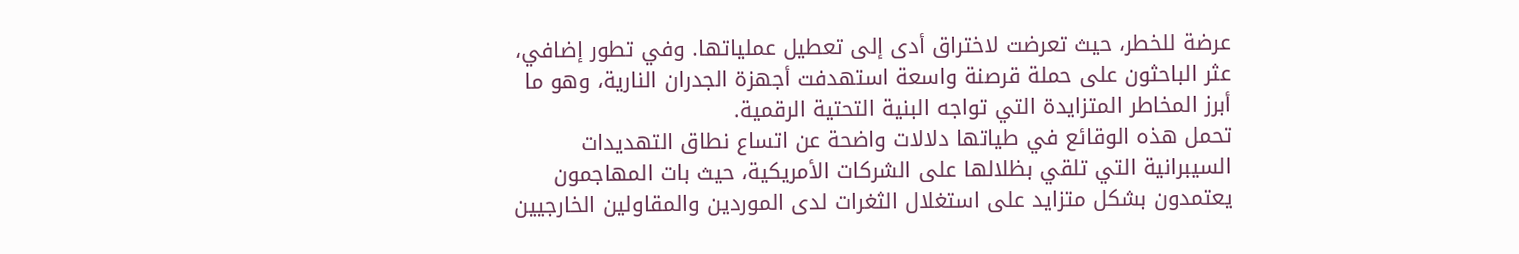عرضة للخطر، حيث تعرضت لاختراق أدى إلى تعطيل عملياتها. وفي تطور إضافي، عثر الباحثون على حملة قرصنة واسعة استهدفت أجهزة الجدران النارية، وهو ما أبرز المخاطر المتزايدة التي تواجه البنية التحتية الرقمية.
تحمل هذه الوقائع في طياتها دلالات واضحة عن اتساع نطاق التهديدات السيبرانية التي تلقي بظلالها على الشركات الأمريكية، حيث بات المهاجمون يعتمدون بشكل متزايد على استغلال الثغرات لدى الموردين والمقاولين الخارجيين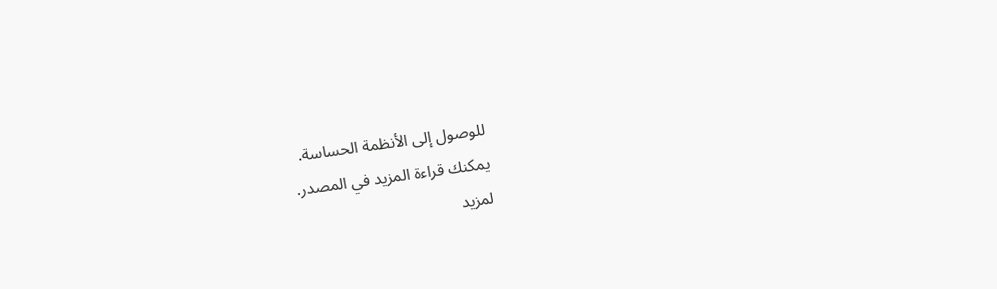للوصول إلى الأنظمة الحساسة.
يمكنك قراءة المزيد في المصدر.
لمزيد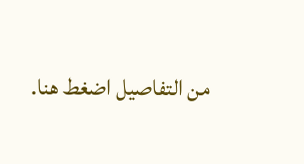من التفاصيل اضغط هنا.